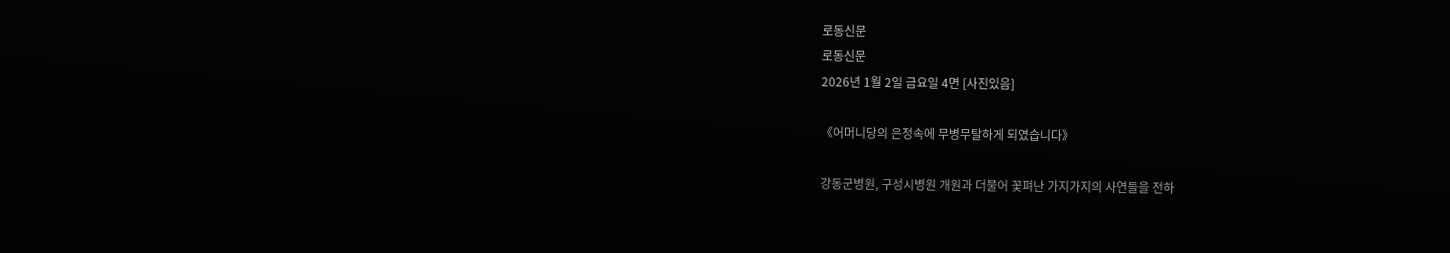로동신문
로동신문
2026년 1월 2일 금요일 4면 [사진있음]

《어머니당의 은정속에 무병무탈하게 되였습니다》

강동군병원, 구성시병원 개원과 더불어 꽃펴난 가지가지의 사연들을 전하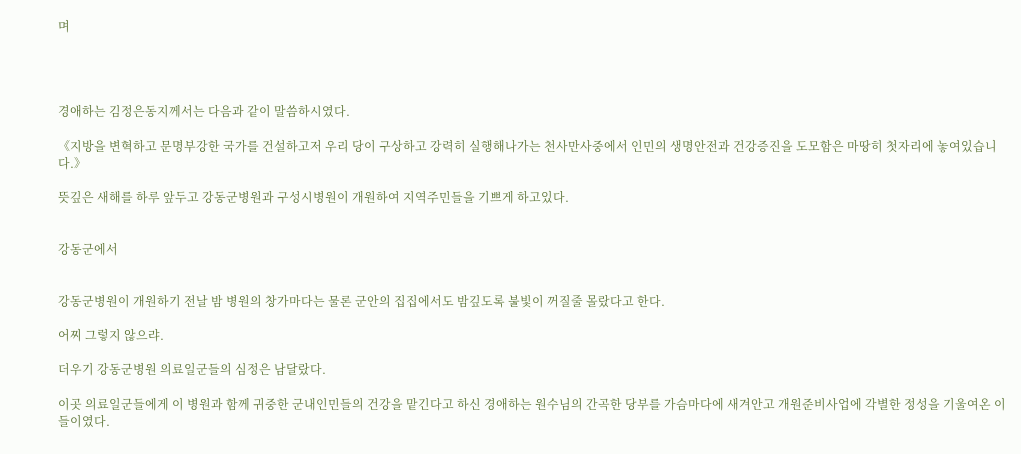며




경애하는 김정은동지께서는 다음과 같이 말씀하시였다.

《지방을 변혁하고 문명부강한 국가를 건설하고저 우리 당이 구상하고 강력히 실행해나가는 천사만사중에서 인민의 생명안전과 건강증진을 도모함은 마땅히 첫자리에 놓여있습니다.》

뜻깊은 새해를 하루 앞두고 강동군병원과 구성시병원이 개원하여 지역주민들을 기쁘게 하고있다.


강동군에서


강동군병원이 개원하기 전날 밤 병원의 창가마다는 물론 군안의 집집에서도 밤깊도록 불빛이 꺼질줄 몰랐다고 한다.

어찌 그렇지 않으랴.

더우기 강동군병원 의료일군들의 심정은 남달랐다.

이곳 의료일군들에게 이 병원과 함께 귀중한 군내인민들의 건강을 맡긴다고 하신 경애하는 원수님의 간곡한 당부를 가슴마다에 새겨안고 개원준비사업에 각별한 정성을 기울여온 이들이였다.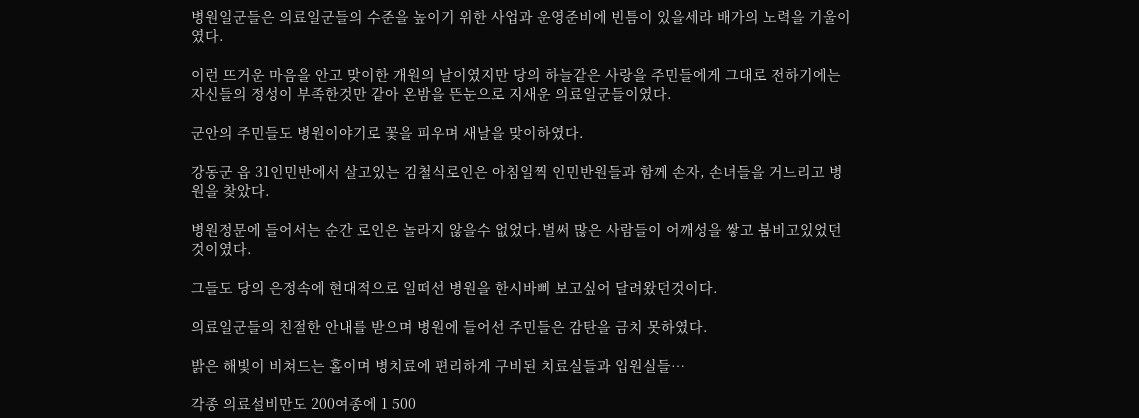병원일군들은 의료일군들의 수준을 높이기 위한 사업과 운영준비에 빈틈이 있을세라 배가의 노력을 기울이였다.

이런 뜨거운 마음을 안고 맞이한 개원의 날이였지만 당의 하늘같은 사랑을 주민들에게 그대로 전하기에는 자신들의 정성이 부족한것만 같아 온밤을 뜬눈으로 지새운 의료일군들이였다.

군안의 주민들도 병원이야기로 꽃을 피우며 새날을 맞이하였다.

강동군 읍 31인민반에서 살고있는 김철식로인은 아침일찍 인민반원들과 함께 손자, 손녀들을 거느리고 병원을 찾았다.

병원정문에 들어서는 순간 로인은 놀라지 않을수 없었다.벌써 많은 사람들이 어깨성을 쌓고 붐비고있었던것이였다.

그들도 당의 은정속에 현대적으로 일떠선 병원을 한시바삐 보고싶어 달려왔던것이다.

의료일군들의 친절한 안내를 받으며 병원에 들어선 주민들은 감탄을 금치 못하였다.

밝은 해빛이 비쳐드는 홀이며 병치료에 편리하게 구비된 치료실들과 입원실들…

각종 의료설비만도 200여종에 1 500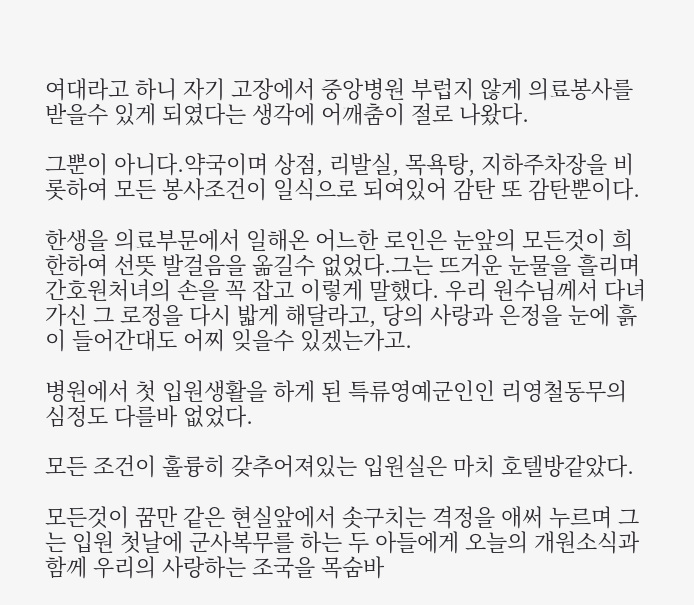여대라고 하니 자기 고장에서 중앙병원 부럽지 않게 의료봉사를 받을수 있게 되였다는 생각에 어깨춤이 절로 나왔다.

그뿐이 아니다.약국이며 상점, 리발실, 목욕탕, 지하주차장을 비롯하여 모든 봉사조건이 일식으로 되여있어 감탄 또 감탄뿐이다.

한생을 의료부문에서 일해온 어느한 로인은 눈앞의 모든것이 희한하여 선뜻 발걸음을 옮길수 없었다.그는 뜨거운 눈물을 흘리며 간호원처녀의 손을 꼭 잡고 이렇게 말했다. 우리 원수님께서 다녀가신 그 로정을 다시 밟게 해달라고, 당의 사랑과 은정을 눈에 흙이 들어간대도 어찌 잊을수 있겠는가고.

병원에서 첫 입원생활을 하게 된 특류영예군인인 리영철동무의 심정도 다를바 없었다.

모든 조건이 훌륭히 갖추어져있는 입원실은 마치 호텔방같았다.

모든것이 꿈만 같은 현실앞에서 솟구치는 격정을 애써 누르며 그는 입원 첫날에 군사복무를 하는 두 아들에게 오늘의 개원소식과 함께 우리의 사랑하는 조국을 목숨바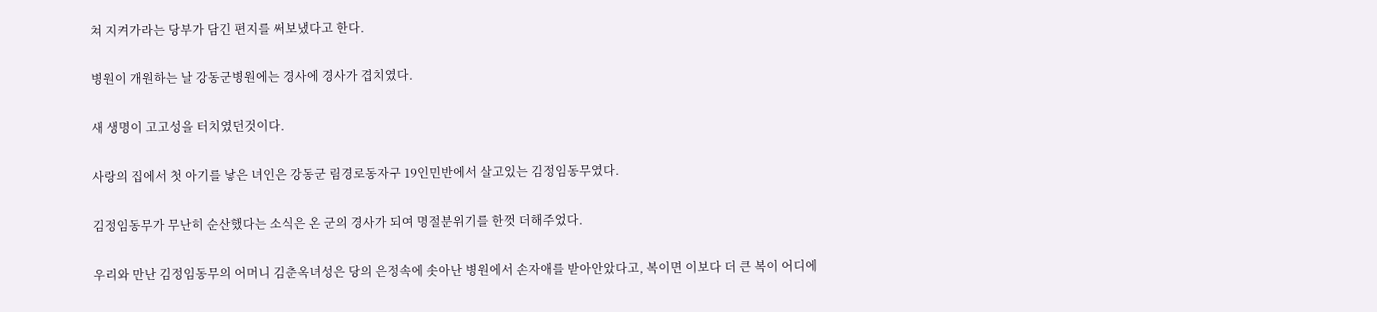쳐 지켜가라는 당부가 담긴 편지를 써보냈다고 한다.

병원이 개원하는 날 강동군병원에는 경사에 경사가 겹치였다.

새 생명이 고고성을 터치였던것이다.

사랑의 집에서 첫 아기를 낳은 녀인은 강동군 림경로동자구 19인민반에서 살고있는 김정임동무였다.

김정임동무가 무난히 순산했다는 소식은 온 군의 경사가 되여 명절분위기를 한껏 더해주었다.

우리와 만난 김정임동무의 어머니 김춘옥녀성은 당의 은정속에 솟아난 병원에서 손자애를 받아안았다고, 복이면 이보다 더 큰 복이 어디에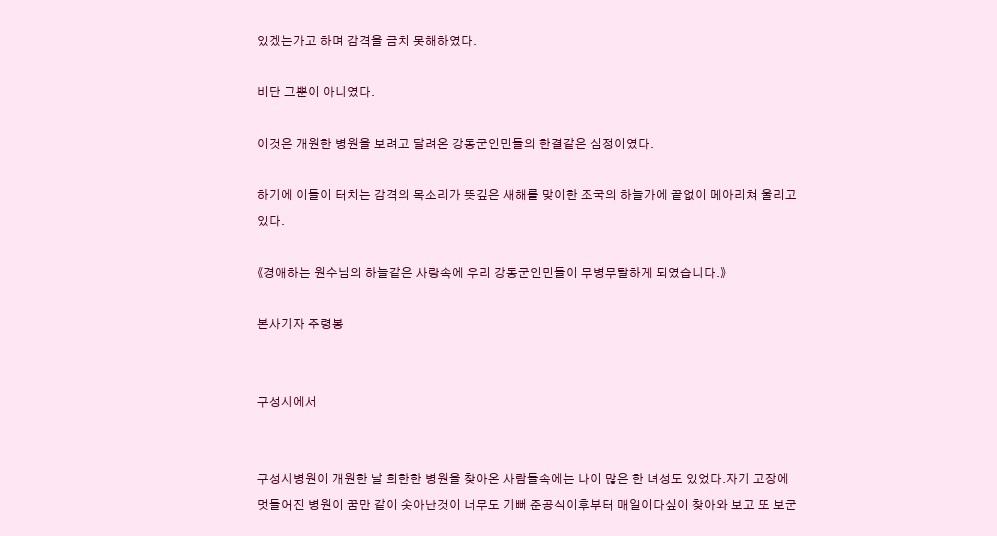있겠는가고 하며 감격을 금치 못해하였다.

비단 그뿐이 아니였다.

이것은 개원한 병원을 보려고 달려온 강동군인민들의 한결같은 심정이였다.

하기에 이들이 터치는 감격의 목소리가 뜻깊은 새해를 맞이한 조국의 하늘가에 끝없이 메아리쳐 울리고있다.

《경애하는 원수님의 하늘같은 사랑속에 우리 강동군인민들이 무병무탈하게 되였습니다.》

본사기자 주령봉


구성시에서


구성시병원이 개원한 날 희한한 병원을 찾아온 사람들속에는 나이 많은 한 녀성도 있었다.자기 고장에 멋들어진 병원이 꿈만 같이 솟아난것이 너무도 기뻐 준공식이후부터 매일이다싶이 찾아와 보고 또 보군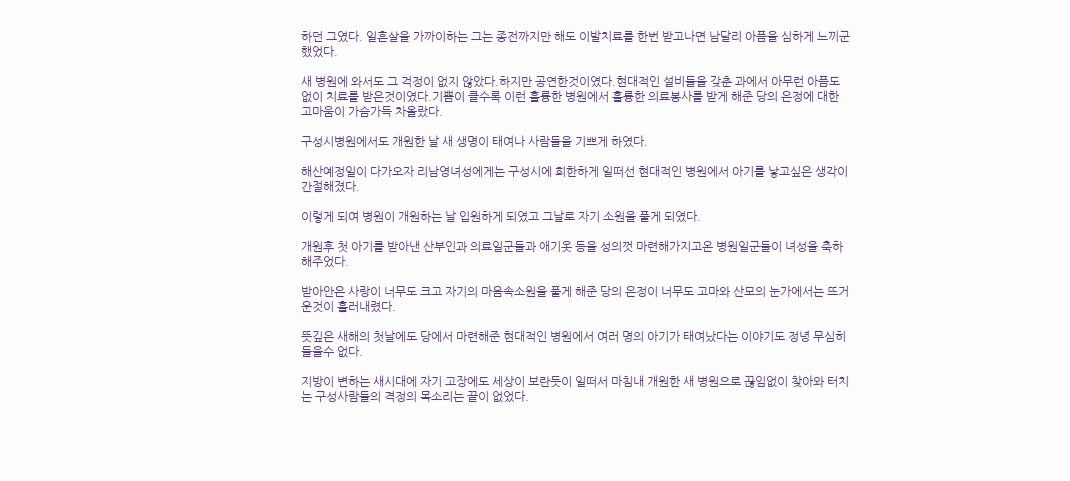하던 그였다. 일흔살을 가까이하는 그는 종전까지만 해도 이발치료를 한번 받고나면 남달리 아픔을 심하게 느끼군 했었다.

새 병원에 와서도 그 걱정이 없지 않았다.하지만 공연한것이였다.현대적인 설비들을 갖춘 과에서 아무런 아픔도 없이 치료를 받은것이였다.기쁨이 클수록 이런 훌륭한 병원에서 훌륭한 의료봉사를 받게 해준 당의 은정에 대한 고마움이 가슴가득 차올랐다.

구성시병원에서도 개원한 날 새 생명이 태여나 사람들을 기쁘게 하였다.

해산예정일이 다가오자 리남영녀성에게는 구성시에 희한하게 일떠선 현대적인 병원에서 아기를 낳고싶은 생각이 간절해졌다.

이렇게 되여 병원이 개원하는 날 입원하게 되였고 그날로 자기 소원을 풀게 되였다.

개원후 첫 아기를 받아낸 산부인과 의료일군들과 애기옷 등을 성의껏 마련해가지고온 병원일군들이 녀성을 축하해주었다.

받아안은 사랑이 너무도 크고 자기의 마음속소원을 풀게 해준 당의 은정이 너무도 고마와 산모의 눈가에서는 뜨거운것이 흘러내렸다.

뜻깊은 새해의 첫날에도 당에서 마련해준 현대적인 병원에서 여러 명의 아기가 태여났다는 이야기도 정녕 무심히 들을수 없다.

지방이 변하는 새시대에 자기 고장에도 세상이 보란듯이 일떠서 마침내 개원한 새 병원으로 끊임없이 찾아와 터치는 구성사람들의 격정의 목소리는 끝이 없었다.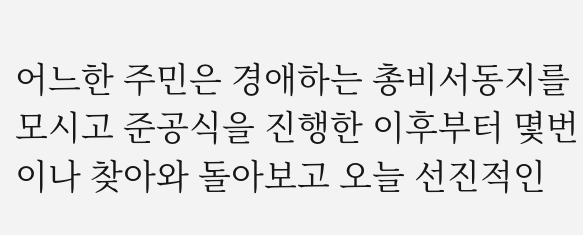어느한 주민은 경애하는 총비서동지를 모시고 준공식을 진행한 이후부터 몇번이나 찾아와 돌아보고 오늘 선진적인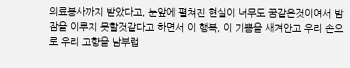의료봉사까지 받았다고, 눈앞에 펼쳐진 현실이 너무도 꿈같은것이여서 밤잠을 이루지 못할것같다고 하면서 이 행복, 이 기쁨을 새겨안고 우리 손으로 우리 고향을 남부럽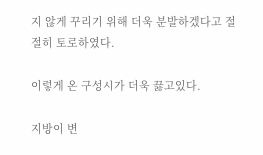지 않게 꾸리기 위해 더욱 분발하겠다고 절절히 토로하였다.

이렇게 온 구성시가 더욱 끓고있다.

지방이 변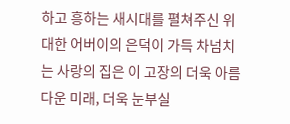하고 흥하는 새시대를 펼쳐주신 위대한 어버이의 은덕이 가득 차넘치는 사랑의 집은 이 고장의 더욱 아름다운 미래, 더욱 눈부실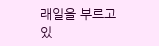래일을 부르고있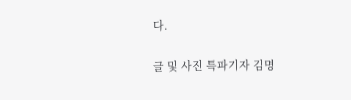다.

글 및 사진 특파기자 김명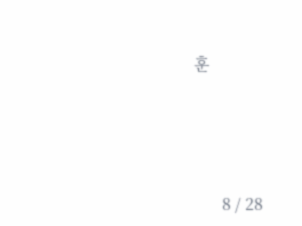훈




       8 / 28